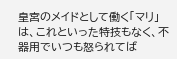皇宮のメイドとして働く「マリ」は、これといった特技もなく、不器用でいつも怒られてば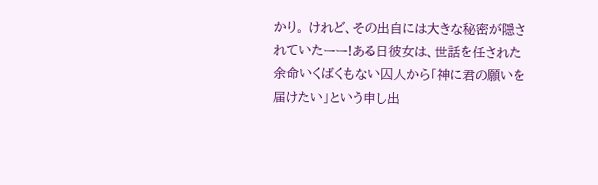かり。 けれど、その出自には大きな秘密が隠されていたーー!ある日彼女は、世話を任された余命いくばくもない囚人から「神に君の願いを届けたい」という申し出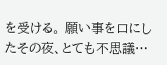を受ける。 願い事を口にしたその夜、とても不思議…